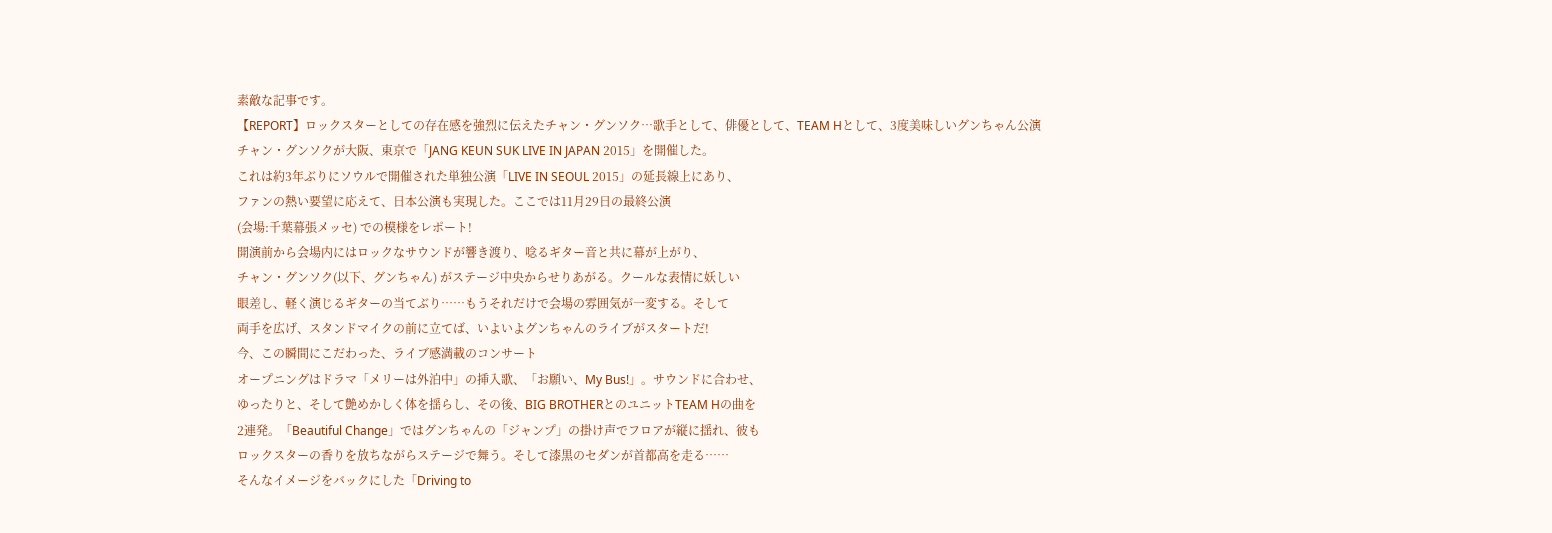素敵な記事です。
【REPORT】ロックスターとしての存在感を強烈に伝えたチャン・グンソク…歌手として、俳優として、TEAM Hとして、3度美味しいグンちゃん公演
チャン・グンソクが大阪、東京で「JANG KEUN SUK LIVE IN JAPAN 2015」を開催した。
これは約3年ぶりにソウルで開催された単独公演「LIVE IN SEOUL 2015」の延長線上にあり、
ファンの熱い要望に応えて、日本公演も実現した。ここでは11月29日の最終公演
(会場:千葉幕張メッセ) での模様をレポート!
開演前から会場内にはロックなサウンドが響き渡り、唸るギター音と共に幕が上がり、
チャン・グンソク(以下、グンちゃん) がステージ中央からせりあがる。クールな表情に妖しい
眼差し、軽く演じるギターの当てぶり……もうそれだけで会場の雰囲気が一変する。そして
両手を広げ、スタンドマイクの前に立てば、いよいよグンちゃんのライブがスタートだ!
今、この瞬間にこだわった、ライブ感満載のコンサート
オープニングはドラマ「メリーは外泊中」の挿入歌、「お願い、My Bus!」。サウンドに合わせ、
ゆったりと、そして艶めかしく体を揺らし、その後、BIG BROTHERとのユニットTEAM Hの曲を
2連発。「Beautiful Change」ではグンちゃんの「ジャンプ」の掛け声でフロアが縦に揺れ、彼も
ロックスターの香りを放ちながらステージで舞う。そして漆黒のセダンが首都高を走る……
そんなイメージをバックにした「Driving to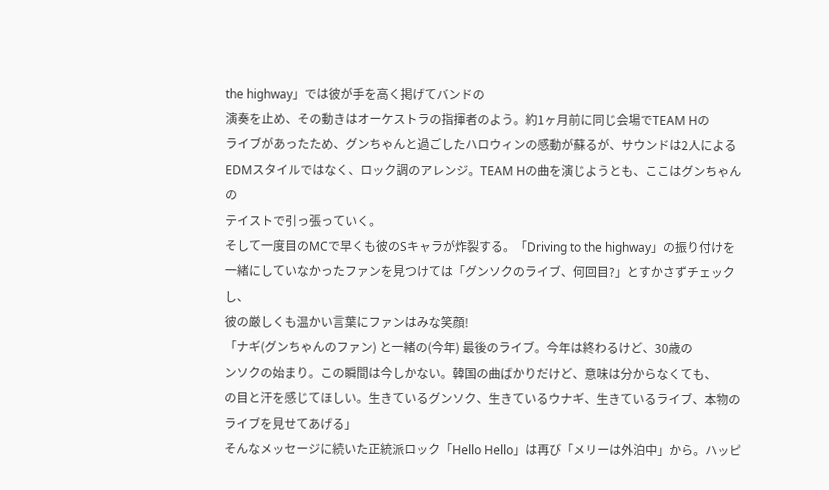the highway」では彼が手を高く掲げてバンドの
演奏を止め、その動きはオーケストラの指揮者のよう。約1ヶ月前に同じ会場でTEAM Hの
ライブがあったため、グンちゃんと過ごしたハロウィンの感動が蘇るが、サウンドは2人による
EDMスタイルではなく、ロック調のアレンジ。TEAM Hの曲を演じようとも、ここはグンちゃんの
テイストで引っ張っていく。
そして一度目のMCで早くも彼のSキャラが炸裂する。「Driving to the highway」の振り付けを
一緒にしていなかったファンを見つけては「グンソクのライブ、何回目?」とすかさずチェックし、
彼の厳しくも温かい言葉にファンはみな笑顔!
「ナギ(グンちゃんのファン) と一緒の(今年) 最後のライブ。今年は終わるけど、30歳の
ンソクの始まり。この瞬間は今しかない。韓国の曲ばかりだけど、意味は分からなくても、
の目と汗を感じてほしい。生きているグンソク、生きているウナギ、生きているライブ、本物の
ライブを見せてあげる」
そんなメッセージに続いた正統派ロック「Hello Hello」は再び「メリーは外泊中」から。ハッピ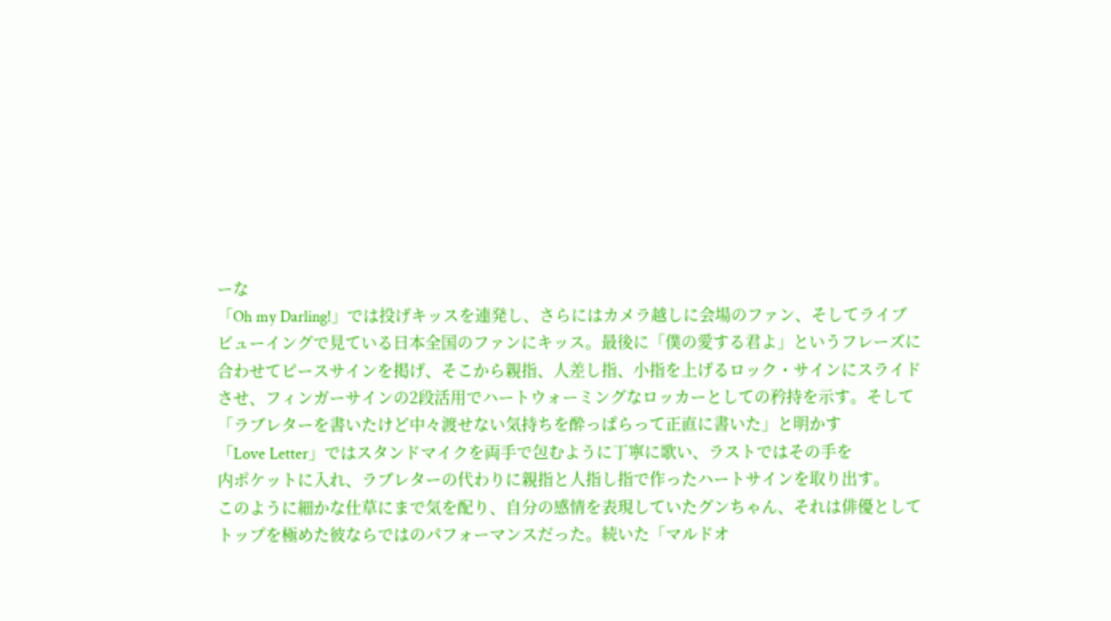ーな
「Oh my Darling!」では投げキッスを連発し、さらにはカメラ越しに会場のファン、そしてライブ
ビューイングで見ている日本全国のファンにキッス。最後に「僕の愛する君よ」というフレーズに
合わせてピースサインを掲げ、そこから親指、人差し指、小指を上げるロック・サインにスライド
させ、フィンガーサインの2段活用でハートウォーミングなロッカーとしての矜持を示す。そして
「ラブレターを書いたけど中々渡せない気持ちを酔っぱらって正直に書いた」と明かす
「Love Letter」ではスタンドマイクを両手で包むように丁寧に歌い、ラストではその手を
内ポケットに入れ、ラブレターの代わりに親指と人指し指で作ったハートサインを取り出す。
このように細かな仕草にまで気を配り、自分の感情を表現していたグンちゃん、それは俳優として
トップを極めた彼ならではのパフォーマンスだった。続いた「マルドオ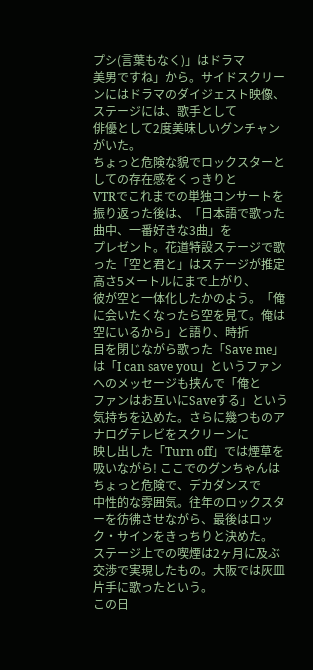プシ(言葉もなく)」はドラマ
美男ですね」から。サイドスクリーンにはドラマのダイジェスト映像、ステージには、歌手として
俳優として2度美味しいグンチャンがいた。
ちょっと危険な貌でロックスターとしての存在感をくっきりと
VTRでこれまでの単独コンサートを振り返った後は、「日本語で歌った曲中、一番好きな3曲」を
プレゼント。花道特設ステージで歌った「空と君と」はステージが推定高さ5メートルにまで上がり、
彼が空と一体化したかのよう。「俺に会いたくなったら空を見て。俺は空にいるから」と語り、時折
目を閉じながら歌った「Save me」は「I can save you」というファンへのメッセージも挟んで「俺と
ファンはお互いにSaveする」という気持ちを込めた。さらに幾つものアナログテレビをスクリーンに
映し出した「Turn off」では煙草を吸いながら! ここでのグンちゃんはちょっと危険で、デカダンスで
中性的な雰囲気。往年のロックスターを彷彿させながら、最後はロック・サインをきっちりと決めた。
ステージ上での喫煙は2ヶ月に及ぶ交渉で実現したもの。大阪では灰皿片手に歌ったという。
この日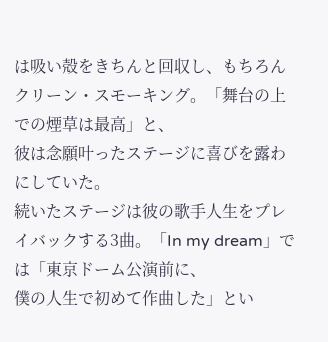は吸い殻をきちんと回収し、もちろんクリーン・スモーキング。「舞台の上での煙草は最高」と、
彼は念願叶ったステージに喜びを露わにしていた。
続いたステージは彼の歌手人生をプレイバックする3曲。「In my dream」では「東京ドーム公演前に、
僕の人生で初めて作曲した」とい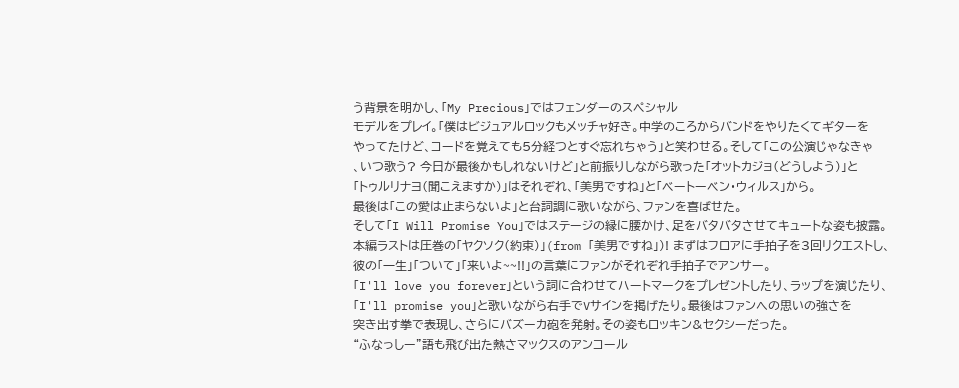う背景を明かし、「My Precious」ではフェンダーのスペシャル
モデルをプレイ。「僕はビジュアルロックもメッチャ好き。中学のころからバンドをやりたくてギターを
やってたけど、コードを覚えても5分経つとすぐ忘れちゃう」と笑わせる。そして「この公演じゃなきゃ
、いつ歌う? 今日が最後かもしれないけど」と前振りしながら歌った「オットカジョ(どうしよう)」と
「トゥルリナヨ(聞こえますか)」はそれぞれ、「美男ですね」と「ベートーベン・ウィルス」から。
最後は「この愛は止まらないよ」と台詞調に歌いながら、ファンを喜ばせた。
そして「I Will Promise You」ではステージの縁に腰かけ、足をバタバタさせてキュートな姿も披露。
本編ラストは圧巻の「ヤクソク(約束)」(from 「美男ですね」)! まずはフロアに手拍子を3回リクエストし、
彼の「一生」「ついて」「来いよ~~!!」の言葉にファンがそれぞれ手拍子でアンサー。
「I'll love you forever」という詞に合わせてハートマークをプレゼントしたり、ラップを演じたり、
「I'll promise you」と歌いながら右手でVサインを掲げたり。最後はファンへの思いの強さを
突き出す拳で表現し、さらにバズーカ砲を発射。その姿もロッキン&セクシーだった。
“ふなっしー”語も飛び出た熱さマックスのアンコール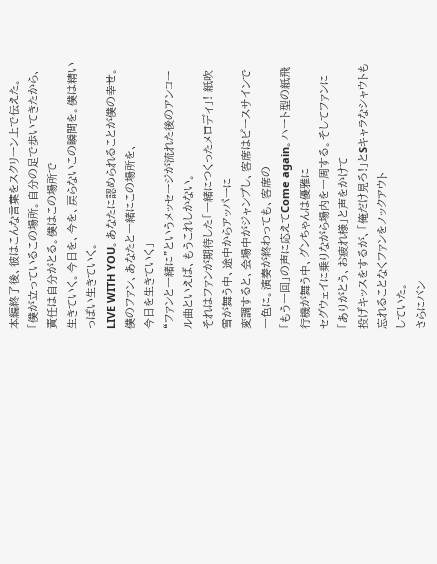本編終了後、彼はこんな言葉をスクリーン上で伝えた。
「僕が立っているこの場所。自分の足で歩いてきたから、責任は自分がとる。僕はこの場所で
生きていく。今日を、今を、戻らないこの瞬間を。僕は精いっぱい生きていく。
LIVE WITH YOU。あなたに認められることが僕の幸せ。僕のファン、あなたと一緒にこの場所を、
今日を生きていく」
“ファンと一緒に”というメッセージが流れた後のアンコール曲といえば、もうこれしかない。
それはファンが期待した「一緒につくったメロディ」! 紙吹雪が舞う中、途中からアッパーに
変調すると、会場中がジャンプし、客席はピースサインで一色に。演奏が終わっても、客席の
「もう一回」の声に応えてCome again。ハート型の紙飛行機が舞う中、グンちゃんは優雅に
セグウェイに乗りながら場内を一周する。そしてファンに「ありがとう、お疲れ様」と声をかけて
投げキッスをするが、「俺だけ見ろ!」とSキャラなシャウトも忘れることなくファンをノックアウト
していた。
さらにバン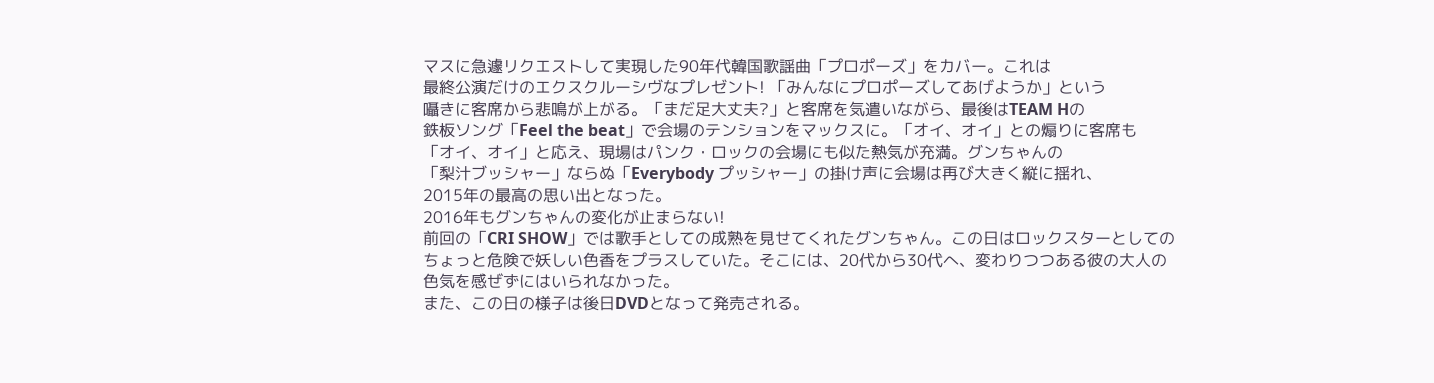マスに急遽リクエストして実現した90年代韓国歌謡曲「プロポーズ」をカバー。これは
最終公演だけのエクスクルーシヴなプレゼント! 「みんなにプロポーズしてあげようか」という
囁きに客席から悲鳴が上がる。「まだ足大丈夫?」と客席を気遣いながら、最後はTEAM Hの
鉄板ソング「Feel the beat」で会場のテンションをマックスに。「オイ、オイ」との煽りに客席も
「オイ、オイ」と応え、現場はパンク・ロックの会場にも似た熱気が充満。グンちゃんの
「梨汁ブッシャー」ならぬ「Everybody プッシャー」の掛け声に会場は再び大きく縦に揺れ、
2015年の最高の思い出となった。
2016年もグンちゃんの変化が止まらない!
前回の「CRI SHOW」では歌手としての成熟を見せてくれたグンちゃん。この日はロックスターとしての
ちょっと危険で妖しい色香をプラスしていた。そこには、20代から30代へ、変わりつつある彼の大人の
色気を感ぜずにはいられなかった。
また、この日の様子は後日DVDとなって発売される。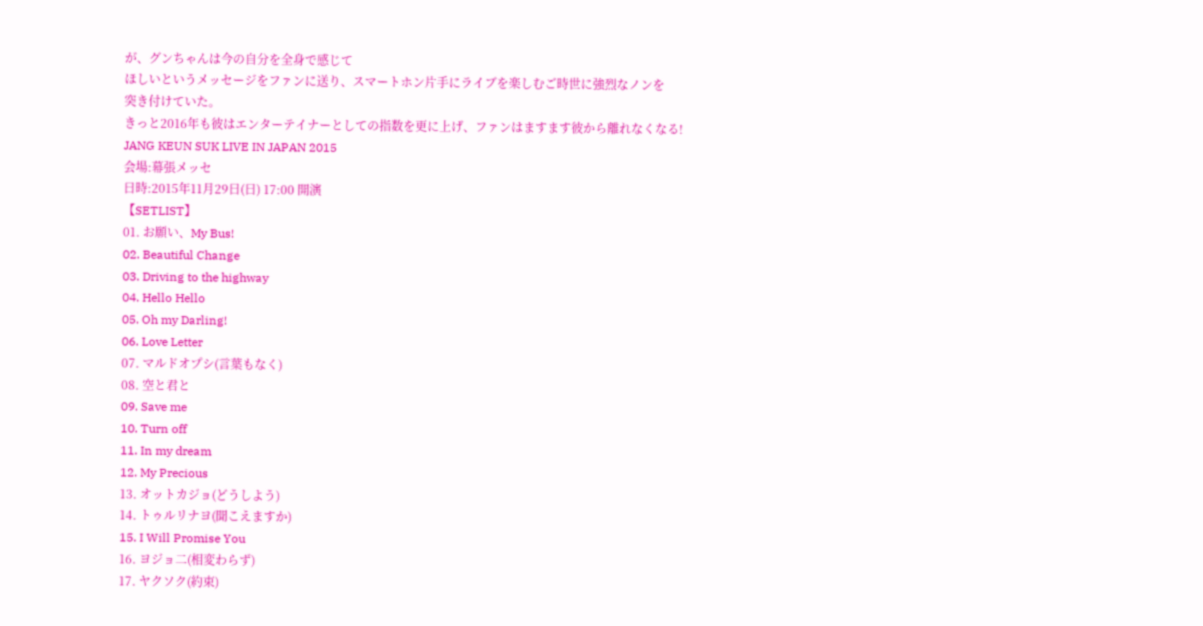が、グンちゃんは今の自分を全身で感じて
ほしいというメッセージをファンに送り、スマートホン片手にライブを楽しむご時世に強烈なノンを
突き付けていた。
きっと2016年も彼はエンターテイナーとしての指数を更に上げ、ファンはますます彼から離れなくなる!
JANG KEUN SUK LIVE IN JAPAN 2015
会場:幕張メッセ
日時:2015年11月29日(日) 17:00 開演
【SETLIST】
01. お願い、My Bus!
02. Beautiful Change
03. Driving to the highway
04. Hello Hello
05. Oh my Darling!
06. Love Letter
07. マルドオプシ(言葉もなく)
08. 空と君と
09. Save me
10. Turn off
11. In my dream
12. My Precious
13. オットカジョ(どうしよう)
14. トゥルリナヨ(聞こえますか)
15. I Will Promise You
16. ヨジョ二(相変わらず)
17. ヤクソク(約束)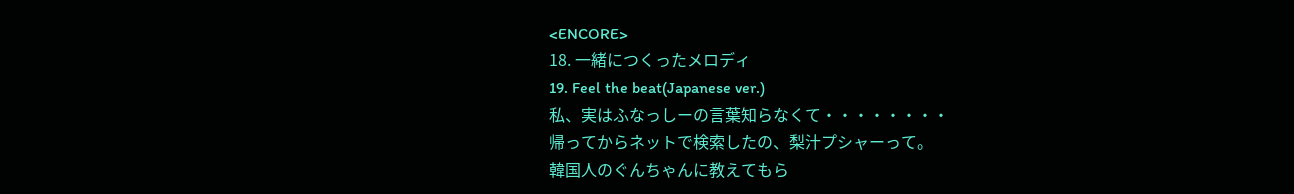<ENCORE>
18. 一緒につくったメロディ
19. Feel the beat(Japanese ver.)
私、実はふなっしーの言葉知らなくて・・・・・・・・
帰ってからネットで検索したの、梨汁プシャーって。
韓国人のぐんちゃんに教えてもら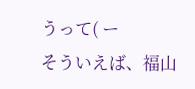うって( ー
そういえば、福山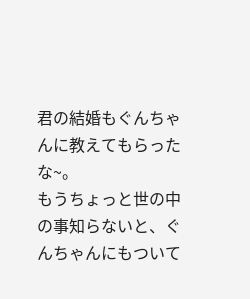君の結婚もぐんちゃんに教えてもらったな~。
もうちょっと世の中の事知らないと、ぐんちゃんにもついて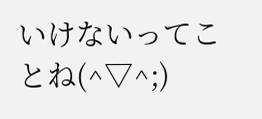いけないってことね(^▽^;)